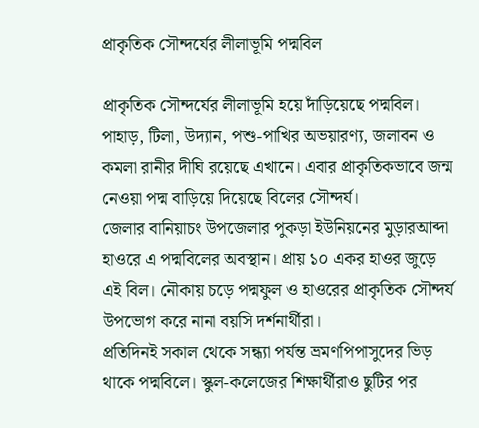প্রাকৃতিক সৌন্দর্যের লীলাভূমি পদ্মবিল

প্রাকৃতিক সৌন্দর্যের লীলাভূমি হয়ে দাঁড়িয়েছে পদ্মবিল। পাহাড়, টিলা, উদ্যান, পশু-পাখির অভয়ারণ্য, জলাবন ও কমলা রানীর দীঘি রয়েছে এখানে। এবার প্রাকৃতিকভাবে জন্ম নেওয়া পদ্ম বাড়িয়ে দিয়েছে বিলের সৌন্দর্য।
জেলার বানিয়াচং উপজেলার পুকড়া ইউনিয়নের মুড়ারআব্দা হাওরে এ পদ্মবিলের অবস্থান। প্রায় ১০ একর হাওর জুড়ে এই বিল। নৌকায় চড়ে পদ্মফুল ও হাওরের প্রাকৃতিক সৌন্দর্য উপভোগ করে নানা বয়সি দর্শনার্থীরা।
প্রতিদিনই সকাল থেকে সন্ধ্যা পর্যন্ত ভ্রমণপিপাসুদের ভিড় থাকে পদ্মবিলে। স্কুল-কলেজের শিক্ষার্থীরাও ছুটির পর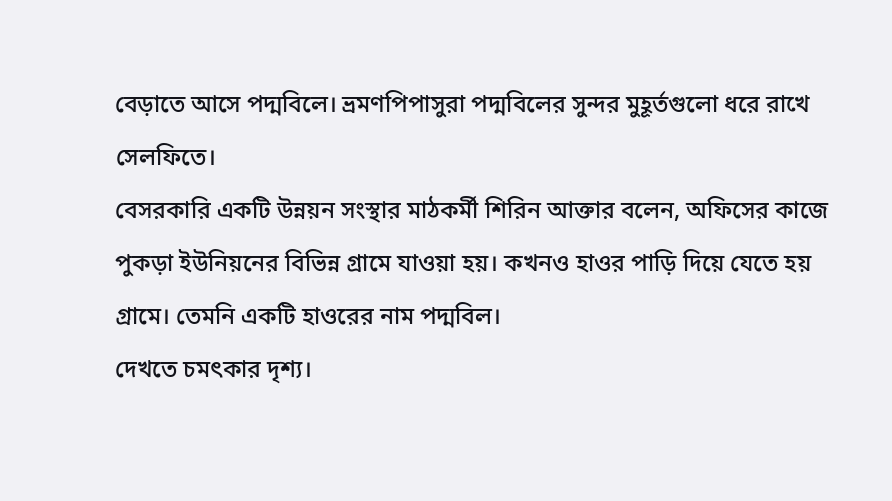বেড়াতে আসে পদ্মবিলে। ভ্রমণপিপাসুরা পদ্মবিলের সুন্দর মুহূর্তগুলো ধরে রাখে সেলফিতে।
বেসরকারি একটি উন্নয়ন সংস্থার মাঠকর্মী শিরিন আক্তার বলেন, অফিসের কাজে পুকড়া ইউনিয়নের বিভিন্ন গ্রামে যাওয়া হয়। কখনও হাওর পাড়ি দিয়ে যেতে হয় গ্রামে। তেমনি একটি হাওরের নাম পদ্মবিল।
দেখতে চমৎকার দৃশ্য।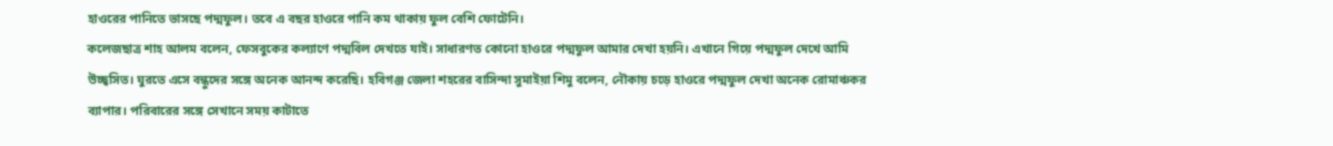হাওরের পানিতে ভাসছে পদ্মফুল। তবে এ বছর হাওরে পানি কম থাকায় ফুল বেশি ফোটেনি।
কলেজছাত্র শাহ আলম বলেন, ফেসবুকের কল্যাণে পদ্মবিল দেখতে যাই। সাধারণত কোনো হাওরে পদ্মফুল আমার দেখা হয়নি। এখানে গিয়ে পদ্মফুল দেখে আমি উচ্ছ্বসিত। ঘুরতে এসে বন্ধুদের সঙ্গে অনেক আনন্দ করেছি। হবিগঞ্জ জেলা শহরের বাসিন্দা সুমাইয়া শিমু বলেন, নৌকায় চড়ে হাওরে পদ্মফুল দেখা অনেক রোমাঞ্চকর ব্যাপার। পরিবারের সঙ্গে সেখানে সময় কাটাতে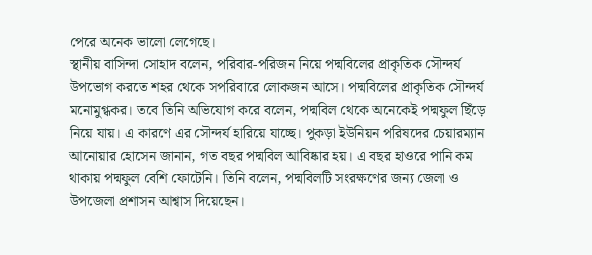পেরে অনেক ভালো লেগেছে।
স্থানীয় বাসিন্দা সোহাদ বলেন, পরিবার-পরিজন নিয়ে পদ্মবিলের প্রাকৃতিক সৌন্দর্য উপভোগ করতে শহর থেকে সপরিবারে লোকজন আসে। পদ্মবিলের প্রাকৃতিক সৌন্দর্য মনোমুগ্ধকর। তবে তিনি অভিযোগ করে বলেন, পদ্মবিল থেকে অনেকেই পদ্মফুল ছিঁড়ে নিয়ে যায়। এ কারণে এর সৌন্দর্য হারিয়ে যাচ্ছে। পুকড়া ইউনিয়ন পরিষদের চেয়ারম্যান আনোয়ার হোসেন জানান, গত বছর পদ্মবিল আবিষ্কার হয়। এ বছর হাওরে পানি কম থাকায় পদ্মফুল বেশি ফোটেনি। তিনি বলেন, পদ্মবিলটি সংরক্ষণের জন্য জেলা ও উপজেলা প্রশাসন আশ্বাস দিয়েছেন।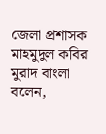জেলা প্রশাসক মাহমুদুল কবির মুরাদ বাংলা বলেন,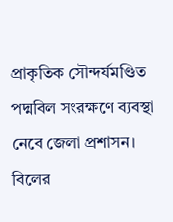প্রাকৃতিক সৌন্দর্যমণ্ডিত পদ্মবিল সংরক্ষণে ব্যবস্থা নেবে জেলা প্রশাসন। বিলের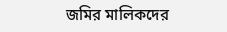জমির মালিকদের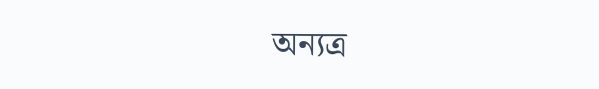অন্যত্র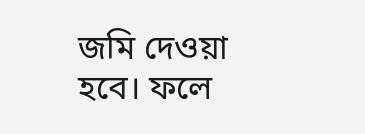জমি দেওয়া হবে। ফলে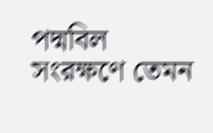পদ্মবিল সংরক্ষণে তেমন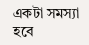একটা সমস্যা হবে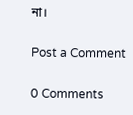না।

Post a Comment

0 Comments